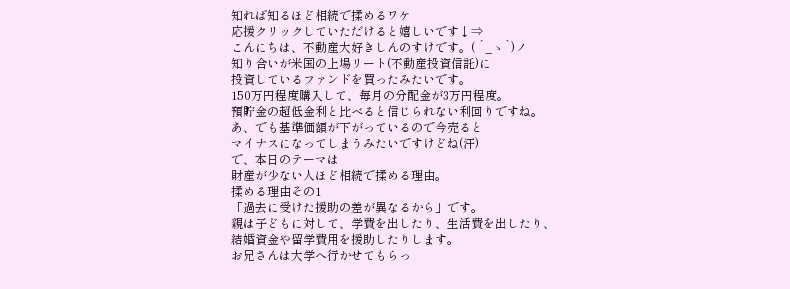知れば知るほど相続で揉めるワケ
応援クリックしていただけると嬉しいです↓⇒
こんにちは、不動産大好きしんのすけです。( ´_ゝ`)ノ
知り合いが米国の上場リート(不動産投資信託)に
投資しているファンドを買ったみたいです。
150万円程度購入して、毎月の分配金が3万円程度。
預貯金の超低金利と比べると信じられない利回りですね。
あ、でも基準価額が下がっているので今売ると
マイナスになってしまうみたいですけどね(汗)
で、本日のテーマは
財産が少ない人ほど相続で揉める理由。
揉める理由その1
「過去に受けた援助の差が異なるから」です。
親は子どもに対して、学費を出したり、生活費を出したり、
結婚資金や留学費用を援助したりします。
お兄さんは大学へ行かせてもらっ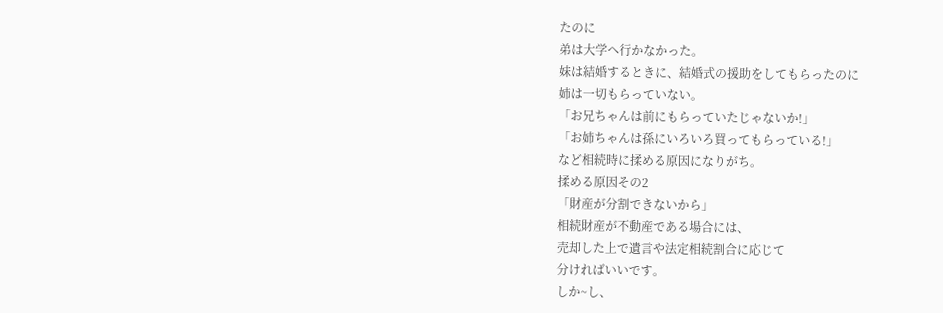たのに
弟は大学へ行かなかった。
妹は結婚するときに、結婚式の援助をしてもらったのに
姉は一切もらっていない。
「お兄ちゃんは前にもらっていたじゃないか!」
「お姉ちゃんは孫にいろいろ買ってもらっている!」
など相続時に揉める原因になりがち。
揉める原因その2
「財産が分割できないから」
相続財産が不動産である場合には、
売却した上で遺言や法定相続割合に応じて
分ければいいです。
しか~し、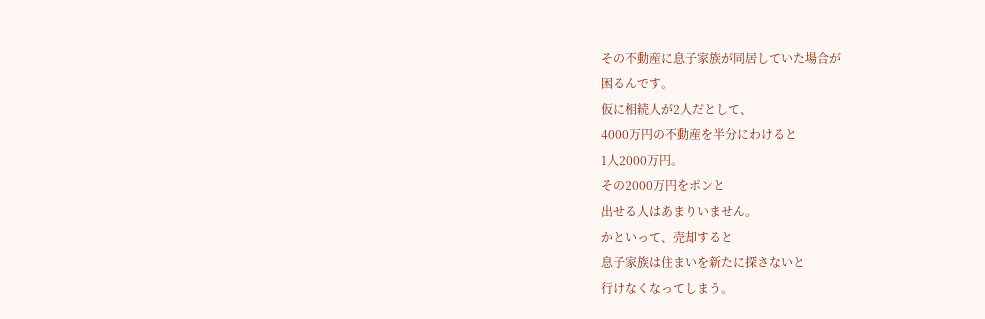その不動産に息子家族が同居していた場合が
困るんです。
仮に相続人が2人だとして、
4000万円の不動産を半分にわけると
1人2000万円。
その2000万円をポンと
出せる人はあまりいません。
かといって、売却すると
息子家族は住まいを新たに探さないと
行けなくなってしまう。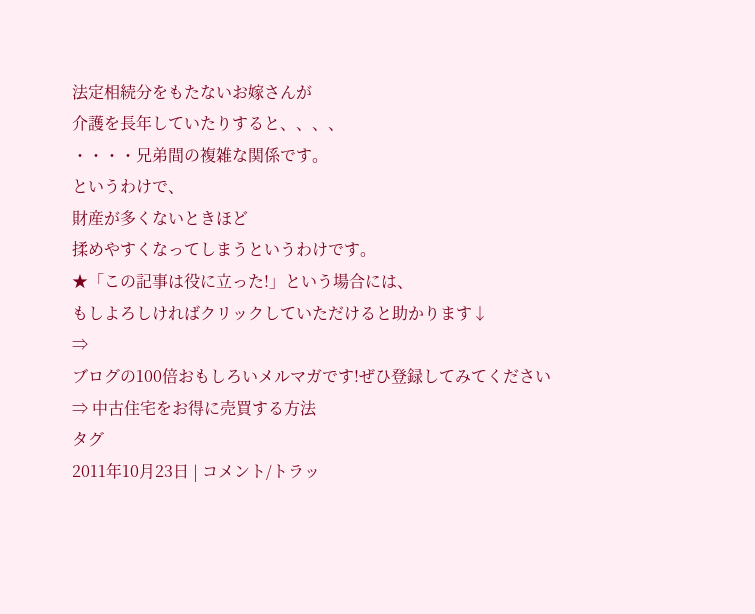法定相続分をもたないお嫁さんが
介護を長年していたりすると、、、、
・・・・兄弟間の複雑な関係です。
というわけで、
財産が多くないときほど
揉めやすくなってしまうというわけです。
★「この記事は役に立った!」という場合には、
もしよろしければクリックしていただけると助かります↓
⇒
ブログの100倍おもしろいメルマガです!ぜひ登録してみてください
⇒ 中古住宅をお得に売買する方法
タグ
2011年10月23日 | コメント/トラッ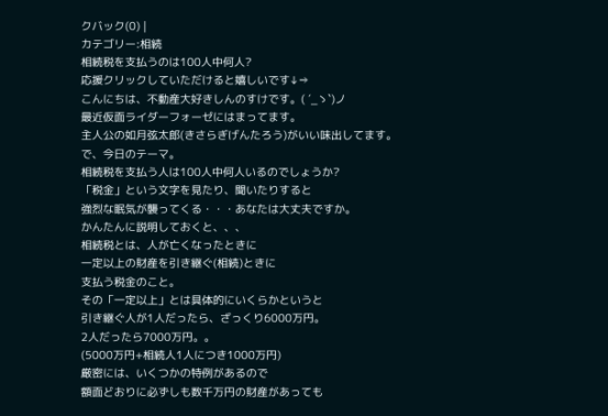クバック(0) |
カテゴリー:相続
相続税を支払うのは100人中何人?
応援クリックしていただけると嬉しいです↓⇒
こんにちは、不動産大好きしんのすけです。( ´_ゝ`)ノ
最近仮面ライダーフォーゼにはまってます。
主人公の如月弦太郎(きさらぎげんたろう)がいい味出してます。
で、今日のテーマ。
相続税を支払う人は100人中何人いるのでしょうか?
「税金」という文字を見たり、聞いたりすると
強烈な眠気が襲ってくる・・・あなたは大丈夫ですか。
かんたんに説明しておくと、、、
相続税とは、人が亡くなったときに
一定以上の財産を引き継ぐ(相続)ときに
支払う税金のこと。
その「一定以上」とは具体的にいくらかというと
引き継ぐ人が1人だったら、ざっくり6000万円。
2人だったら7000万円。。
(5000万円+相続人1人につき1000万円)
厳密には、いくつかの特例があるので
額面どおりに必ずしも数千万円の財産があっても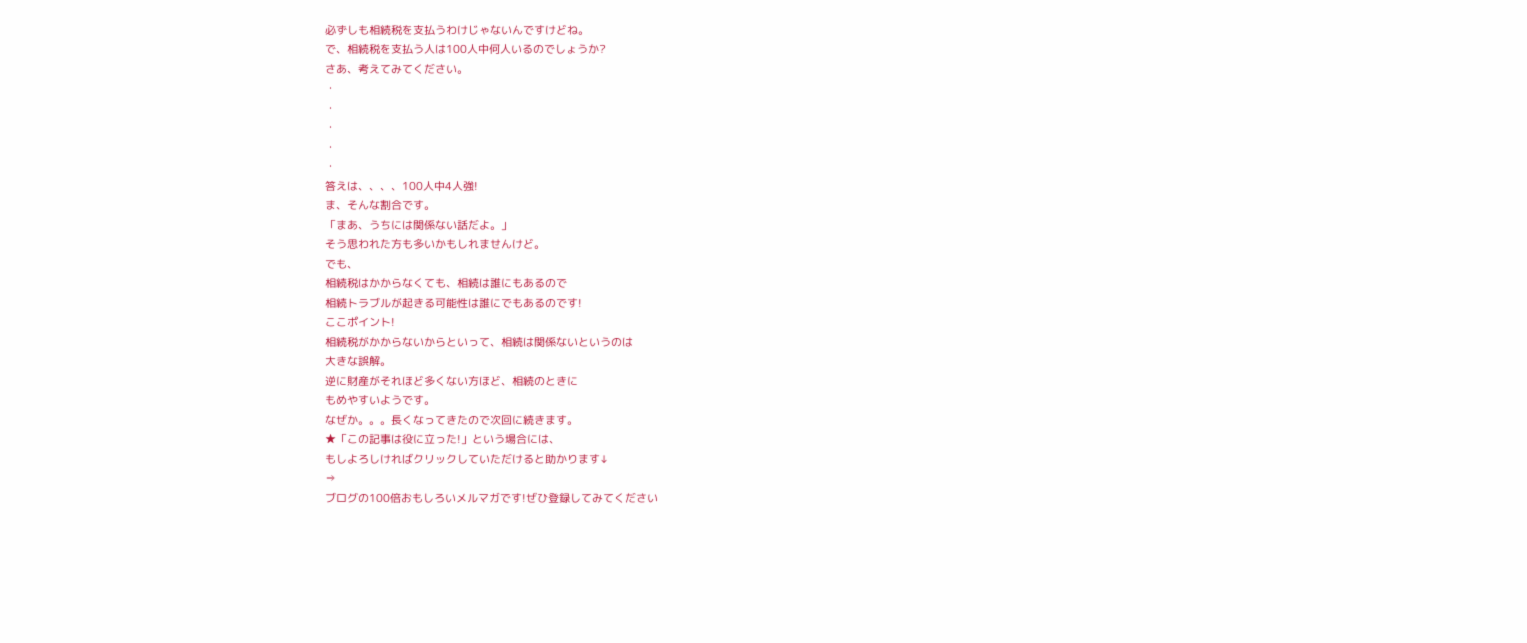必ずしも相続税を支払うわけじゃないんですけどね。
で、相続税を支払う人は100人中何人いるのでしょうか?
さあ、考えてみてください。
・
・
・
・
・
答えは、、、、100人中4人強!
ま、そんな割合です。
「まあ、うちには関係ない話だよ。」
そう思われた方も多いかもしれませんけど。
でも、
相続税はかからなくても、相続は誰にもあるので
相続トラブルが起きる可能性は誰にでもあるのです!
ここポイント!
相続税がかからないからといって、相続は関係ないというのは
大きな誤解。
逆に財産がそれほど多くない方ほど、相続のときに
もめやすいようです。
なぜか。。。長くなってきたので次回に続きます。
★「この記事は役に立った!」という場合には、
もしよろしければクリックしていただけると助かります↓
⇒
ブログの100倍おもしろいメルマガです!ぜひ登録してみてください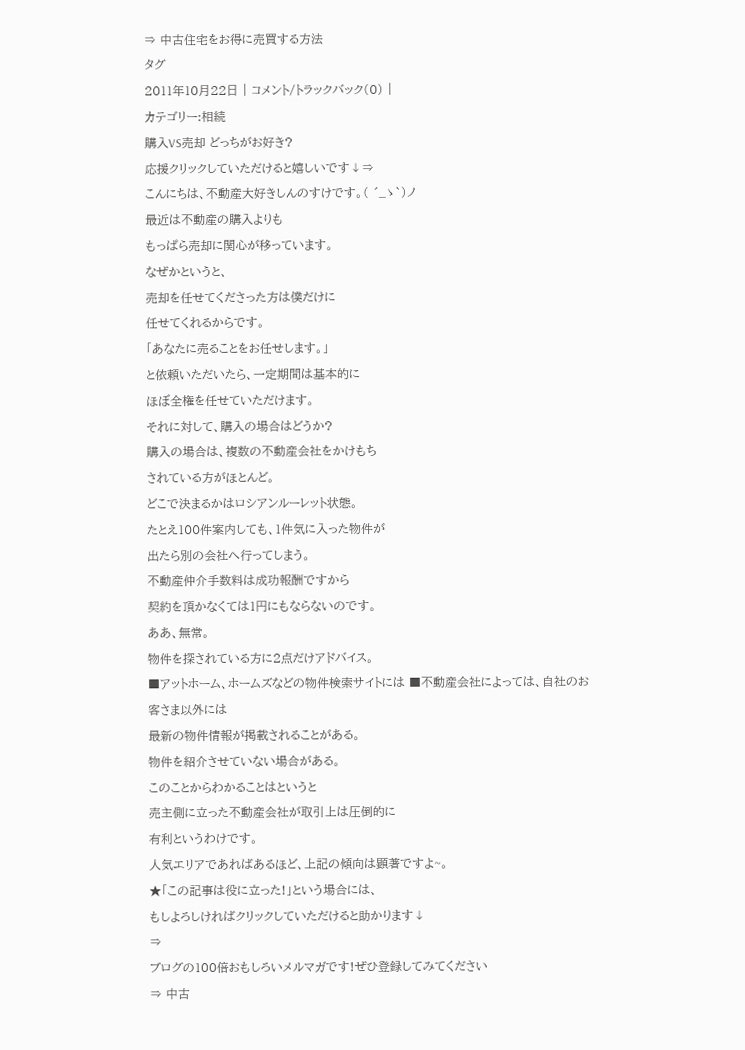⇒ 中古住宅をお得に売買する方法
タグ
2011年10月22日 | コメント/トラックバック(0) |
カテゴリー:相続
購入VS売却 どっちがお好き?
応援クリックしていただけると嬉しいです↓⇒
こんにちは、不動産大好きしんのすけです。( ´_ゝ`)ノ
最近は不動産の購入よりも
もっぱら売却に関心が移っています。
なぜかというと、
売却を任せてくださった方は僕だけに
任せてくれるからです。
「あなたに売ることをお任せします。」
と依頼いただいたら、一定期間は基本的に
ほぼ全権を任せていただけます。
それに対して、購入の場合はどうか?
購入の場合は、複数の不動産会社をかけもち
されている方がほとんど。
どこで決まるかはロシアンルーレット状態。
たとえ100件案内しても、1件気に入った物件が
出たら別の会社へ行ってしまう。
不動産仲介手数料は成功報酬ですから
契約を頂かなくては1円にもならないのです。
ああ、無常。
物件を探されている方に2点だけアドバイス。
■アットホーム、ホームズなどの物件検索サイトには ■不動産会社によっては、自社のお客さま以外には
最新の物件情報が掲載されることがある。
物件を紹介させていない場合がある。
このことからわかることはというと
売主側に立った不動産会社が取引上は圧倒的に
有利というわけです。
人気エリアであればあるほど、上記の傾向は顕著ですよ~。
★「この記事は役に立った!」という場合には、
もしよろしければクリックしていただけると助かります↓
⇒
ブログの100倍おもしろいメルマガです!ぜひ登録してみてください
⇒ 中古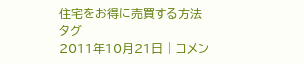住宅をお得に売買する方法
タグ
2011年10月21日 | コメン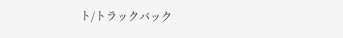ト/トラックバック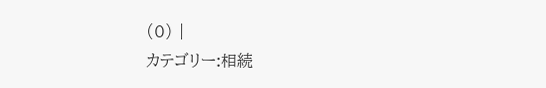(0) |
カテゴリー:相続